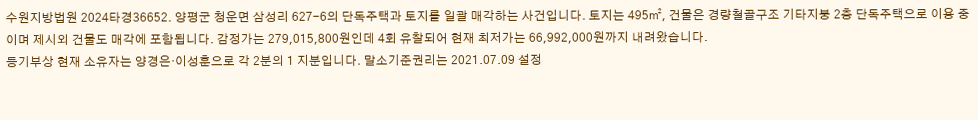수원지방법원 2024타경36652. 양평군 청운면 삼성리 627-6의 단독주택과 토지를 일괄 매각하는 사건입니다. 토지는 495㎡, 건물은 경량철골구조 기타지붕 2층 단독주택으로 이용 중이며 제시외 건물도 매각에 포함됩니다. 감정가는 279,015,800원인데 4회 유찰되어 현재 최저가는 66,992,000원까지 내려왔습니다.
등기부상 현재 소유자는 양경은·이성훈으로 각 2분의 1 지분입니다. 말소기준권리는 2021.07.09 설정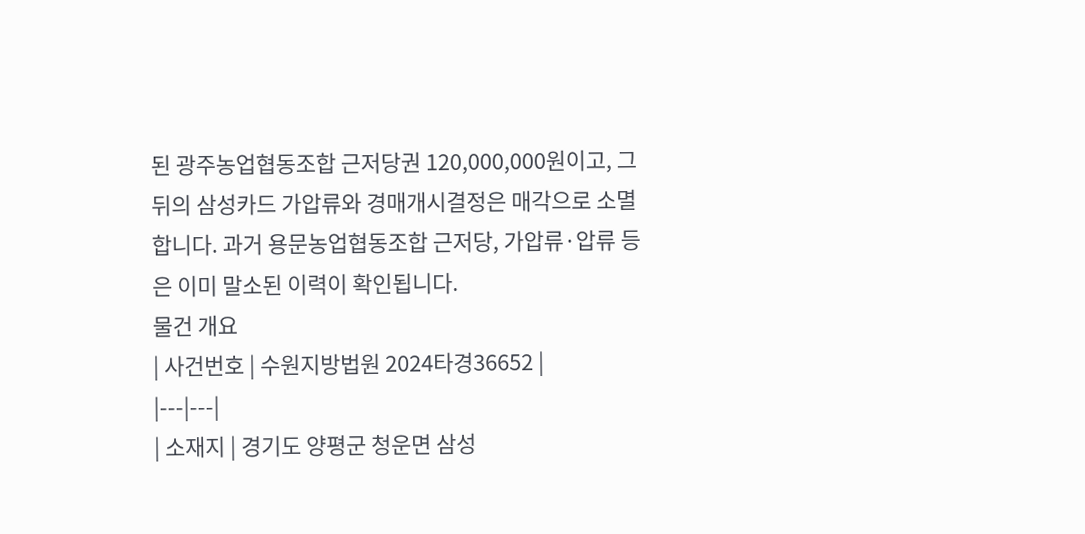된 광주농업협동조합 근저당권 120,000,000원이고, 그 뒤의 삼성카드 가압류와 경매개시결정은 매각으로 소멸합니다. 과거 용문농업협동조합 근저당, 가압류·압류 등은 이미 말소된 이력이 확인됩니다.
물건 개요
| 사건번호 | 수원지방법원 2024타경36652 |
|---|---|
| 소재지 | 경기도 양평군 청운면 삼성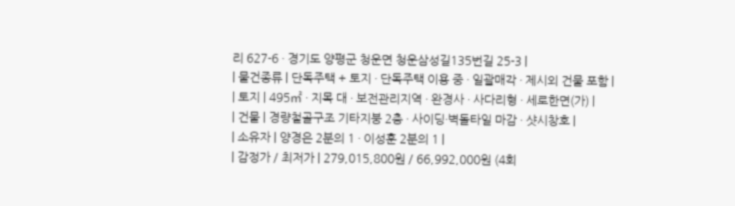리 627-6 · 경기도 양평군 청운면 청운삼성길135번길 25-3 |
| 물건종류 | 단독주택 + 토지 · 단독주택 이용 중 · 일괄매각 · 제시외 건물 포함 |
| 토지 | 495㎡ · 지목 대 · 보전관리지역 · 완경사 · 사다리형 · 세로한면(가) |
| 건물 | 경량철골구조 기타지붕 2층 · 사이딩·벽돌타일 마감 · 샷시창호 |
| 소유자 | 양경은 2분의 1 · 이성훈 2분의 1 |
| 감정가 / 최저가 | 279,015,800원 / 66,992,000원 (4회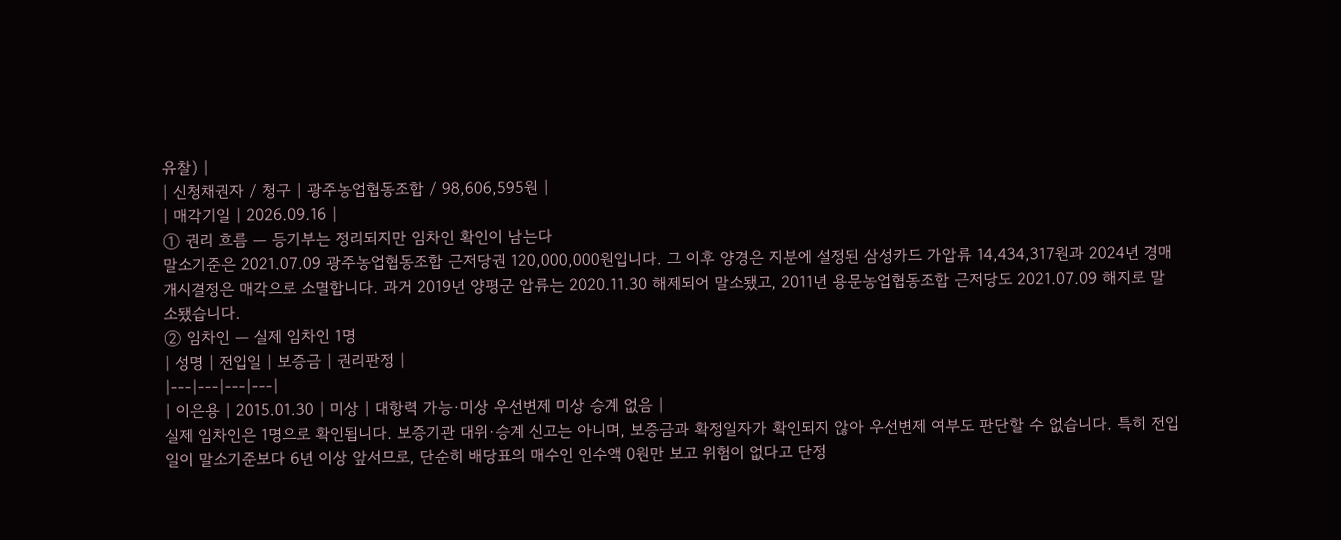유찰) |
| 신청채권자 / 청구 | 광주농업협동조합 / 98,606,595원 |
| 매각기일 | 2026.09.16 |
① 권리 흐름 — 등기부는 정리되지만 임차인 확인이 남는다
말소기준은 2021.07.09 광주농업협동조합 근저당권 120,000,000원입니다. 그 이후 양경은 지분에 설정된 삼성카드 가압류 14,434,317원과 2024년 경매개시결정은 매각으로 소멸합니다. 과거 2019년 양평군 압류는 2020.11.30 해제되어 말소됐고, 2011년 용문농업협동조합 근저당도 2021.07.09 해지로 말소됐습니다.
② 임차인 — 실제 임차인 1명
| 성명 | 전입일 | 보증금 | 권리판정 |
|---|---|---|---|
| 이은용 | 2015.01.30 | 미상 | 대항력 가능·미상 우선변제 미상 승계 없음 |
실제 임차인은 1명으로 확인됩니다. 보증기관 대위·승계 신고는 아니며, 보증금과 확정일자가 확인되지 않아 우선변제 여부도 판단할 수 없습니다. 특히 전입일이 말소기준보다 6년 이상 앞서므로, 단순히 배당표의 매수인 인수액 0원만 보고 위험이 없다고 단정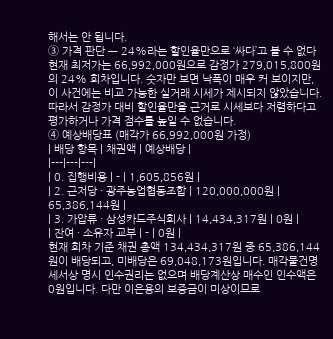해서는 안 됩니다.
③ 가격 판단 — 24%라는 할인율만으로 ‘싸다’고 볼 수 없다
현재 최저가는 66,992,000원으로 감정가 279,015,800원의 24% 회차입니다. 숫자만 보면 낙폭이 매우 커 보이지만, 이 사건에는 비교 가능한 실거래 시세가 제시되지 않았습니다. 따라서 감정가 대비 할인율만을 근거로 시세보다 저렴하다고 평가하거나 가격 점수를 높일 수 없습니다.
④ 예상배당표 (매각가 66,992,000원 가정)
| 배당 항목 | 채권액 | 예상배당 |
|---|---|---|
| 0. 집행비용 | - | 1,605,856원 |
| 2. 근저당 · 광주농업협동조합 | 120,000,000원 | 65,386,144원 |
| 3. 가압류 · 삼성카드주식회사 | 14,434,317원 | 0원 |
| 잔여 · 소유자 교부 | - | 0원 |
현재 회차 기준 채권 총액 134,434,317원 중 65,386,144원이 배당되고, 미배당은 69,048,173원입니다. 매각물건명세서상 명시 인수권리는 없으며 배당계산상 매수인 인수액은 0원입니다. 다만 이은용의 보증금이 미상이므로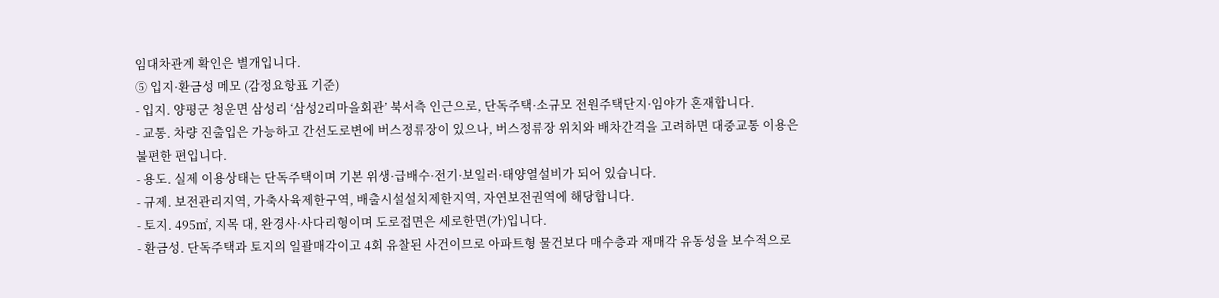임대차관계 확인은 별개입니다.
⑤ 입지·환금성 메모 (감정요항표 기준)
- 입지. 양평군 청운면 삼성리 ‘삼성2리마을회관’ 북서측 인근으로, 단독주택·소규모 전원주택단지·임야가 혼재합니다.
- 교통. 차량 진출입은 가능하고 간선도로변에 버스정류장이 있으나, 버스정류장 위치와 배차간격을 고려하면 대중교통 이용은 불편한 편입니다.
- 용도. 실제 이용상태는 단독주택이며 기본 위생·급배수·전기·보일러·태양열설비가 되어 있습니다.
- 규제. 보전관리지역, 가축사육제한구역, 배출시설설치제한지역, 자연보전권역에 해당합니다.
- 토지. 495㎡, 지목 대, 완경사·사다리형이며 도로접면은 세로한면(가)입니다.
- 환금성. 단독주택과 토지의 일괄매각이고 4회 유찰된 사건이므로 아파트형 물건보다 매수층과 재매각 유동성을 보수적으로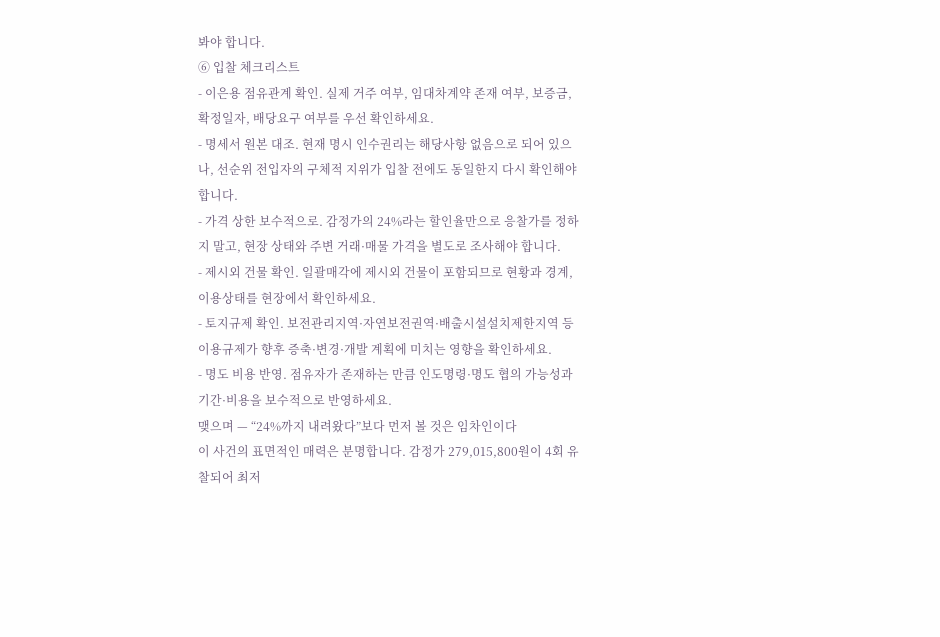봐야 합니다.
⑥ 입찰 체크리스트
- 이은용 점유관계 확인. 실제 거주 여부, 임대차계약 존재 여부, 보증금, 확정일자, 배당요구 여부를 우선 확인하세요.
- 명세서 원본 대조. 현재 명시 인수권리는 해당사항 없음으로 되어 있으나, 선순위 전입자의 구체적 지위가 입찰 전에도 동일한지 다시 확인해야 합니다.
- 가격 상한 보수적으로. 감정가의 24%라는 할인율만으로 응찰가를 정하지 말고, 현장 상태와 주변 거래·매물 가격을 별도로 조사해야 합니다.
- 제시외 건물 확인. 일괄매각에 제시외 건물이 포함되므로 현황과 경계, 이용상태를 현장에서 확인하세요.
- 토지규제 확인. 보전관리지역·자연보전권역·배출시설설치제한지역 등 이용규제가 향후 증축·변경·개발 계획에 미치는 영향을 확인하세요.
- 명도 비용 반영. 점유자가 존재하는 만큼 인도명령·명도 협의 가능성과 기간·비용을 보수적으로 반영하세요.
맺으며 — “24%까지 내려왔다”보다 먼저 볼 것은 임차인이다
이 사건의 표면적인 매력은 분명합니다. 감정가 279,015,800원이 4회 유찰되어 최저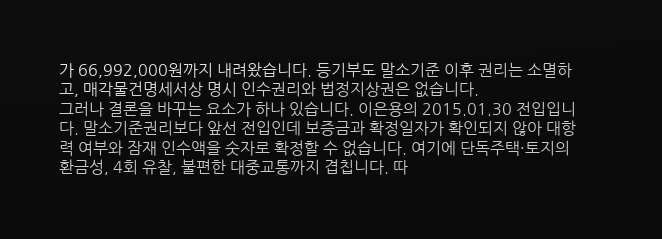가 66,992,000원까지 내려왔습니다. 등기부도 말소기준 이후 권리는 소멸하고, 매각물건명세서상 명시 인수권리와 법정지상권은 없습니다.
그러나 결론을 바꾸는 요소가 하나 있습니다. 이은용의 2015.01.30 전입입니다. 말소기준권리보다 앞선 전입인데 보증금과 확정일자가 확인되지 않아 대항력 여부와 잠재 인수액을 숫자로 확정할 수 없습니다. 여기에 단독주택·토지의 환금성, 4회 유찰, 불편한 대중교통까지 겹칩니다. 따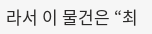라서 이 물건은 “최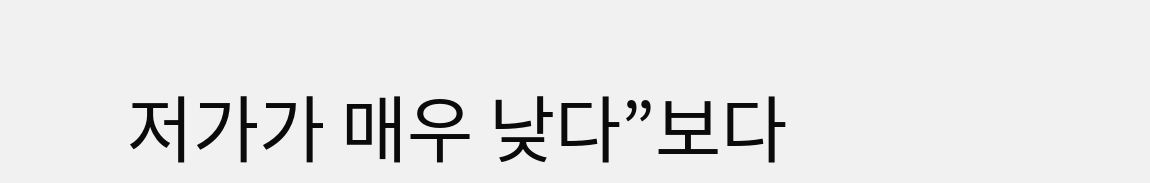저가가 매우 낮다”보다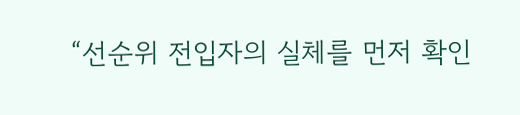“선순위 전입자의 실체를 먼저 확인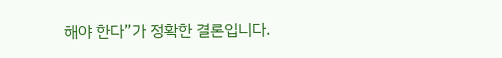해야 한다”가 정확한 결론입니다.